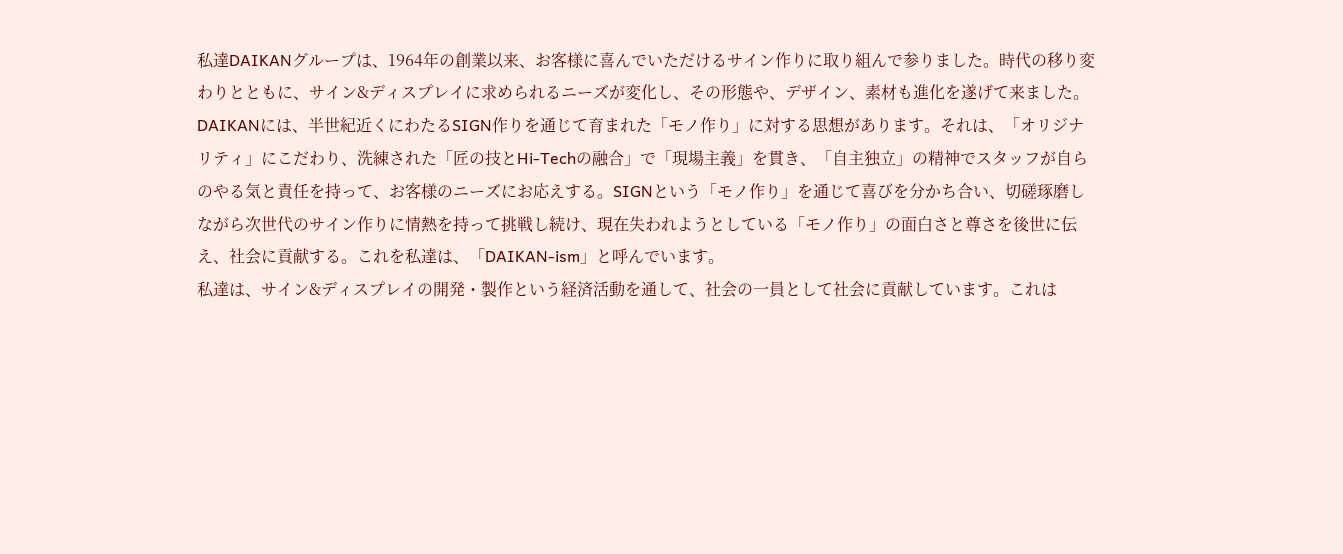私達DAIKANグループは、1964年の創業以来、お客様に喜んでいただけるサイン作りに取り組んで参りました。時代の移り変わりとともに、サイン&ディスプレイに求められるニーズが変化し、その形態や、デザイン、素材も進化を遂げて来ました。
DAIKANには、半世紀近くにわたるSIGN作りを通じて育まれた「モノ作り」に対する思想があります。それは、「オリジナリティ」にこだわり、洗練された「匠の技とHi-Techの融合」で「現場主義」を貫き、「自主独立」の精神でスタッフが自らのやる気と責任を持って、お客様のニーズにお応えする。SIGNという「モノ作り」を通じて喜びを分かち合い、切磋琢磨しながら次世代のサイン作りに情熱を持って挑戦し続け、現在失われようとしている「モノ作り」の面白さと尊さを後世に伝え、社会に貢献する。これを私達は、「DAIKAN-ism」と呼んでいます。
私達は、サイン&ディスプレイの開発・製作という経済活動を通して、社会の一員として社会に貢献しています。これは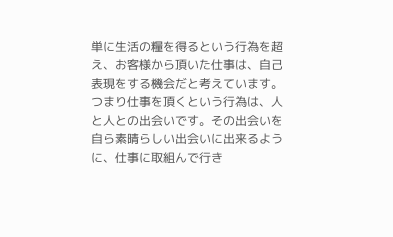単に生活の糧を得るという行為を超え、お客様から頂いた仕事は、自己表現をする機会だと考えています。つまり仕事を頂くという行為は、人と人との出会いです。その出会いを自ら素晴らしい出会いに出来るように、仕事に取組んで行き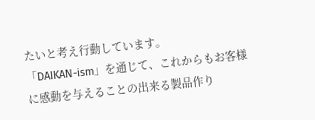たいと考え行動しています。
「DAIKAN-ism」を通じて、これからもお客様に感動を与えることの出来る製品作り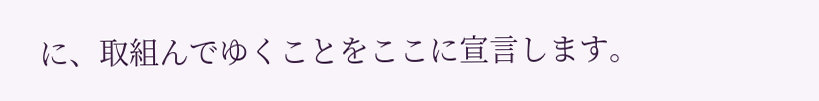に、取組んでゆくことをここに宣言します。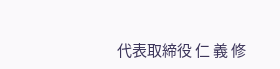代表取締役 仁 義 修